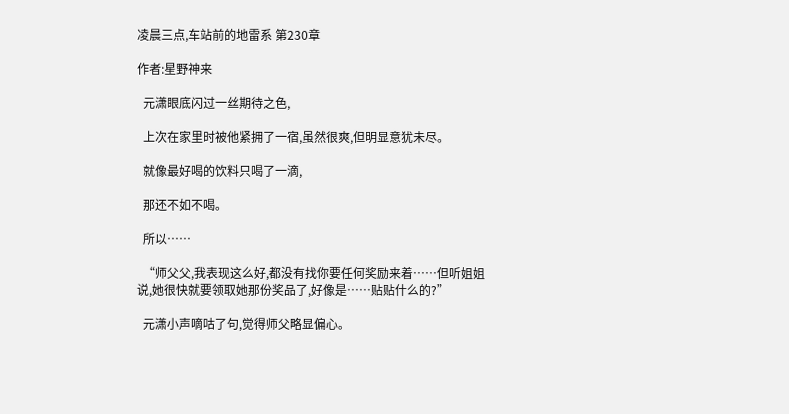凌晨三点,车站前的地雷系 第230章

作者:星野神来

  元潇眼底闪过一丝期待之色,

  上次在家里时被他紧拥了一宿,虽然很爽,但明显意犹未尽。

  就像最好喝的饮料只喝了一滴,

  那还不如不喝。

  所以……

  “师父父,我表现这么好,都没有找你要任何奖励来着……但听姐姐说,她很快就要领取她那份奖品了,好像是……贴贴什么的?”

  元潇小声嘀咕了句,觉得师父略显偏心。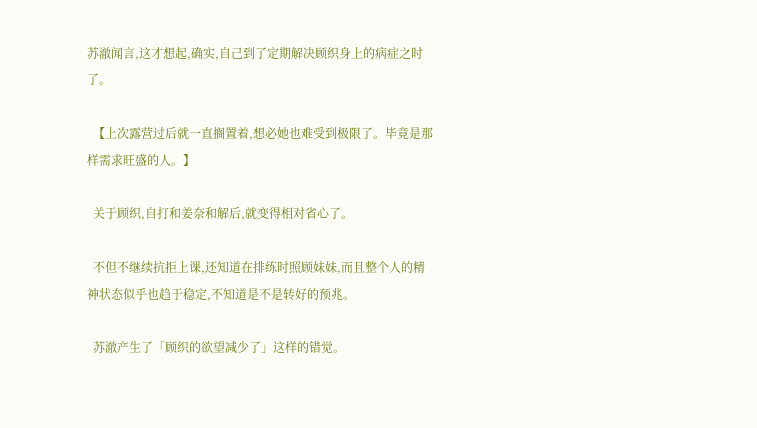苏澈闻言,这才想起,确实,自己到了定期解决顾织身上的病症之时了。

  【上次露营过后就一直搁置着,想必她也难受到极限了。毕竟是那样需求旺盛的人。】

  关于顾织,自打和姜奈和解后,就变得相对省心了。

  不但不继续抗拒上课,还知道在排练时照顾妹妹,而且整个人的精神状态似乎也趋于稳定,不知道是不是转好的预兆。

  苏澈产生了「顾织的欲望减少了」这样的错觉。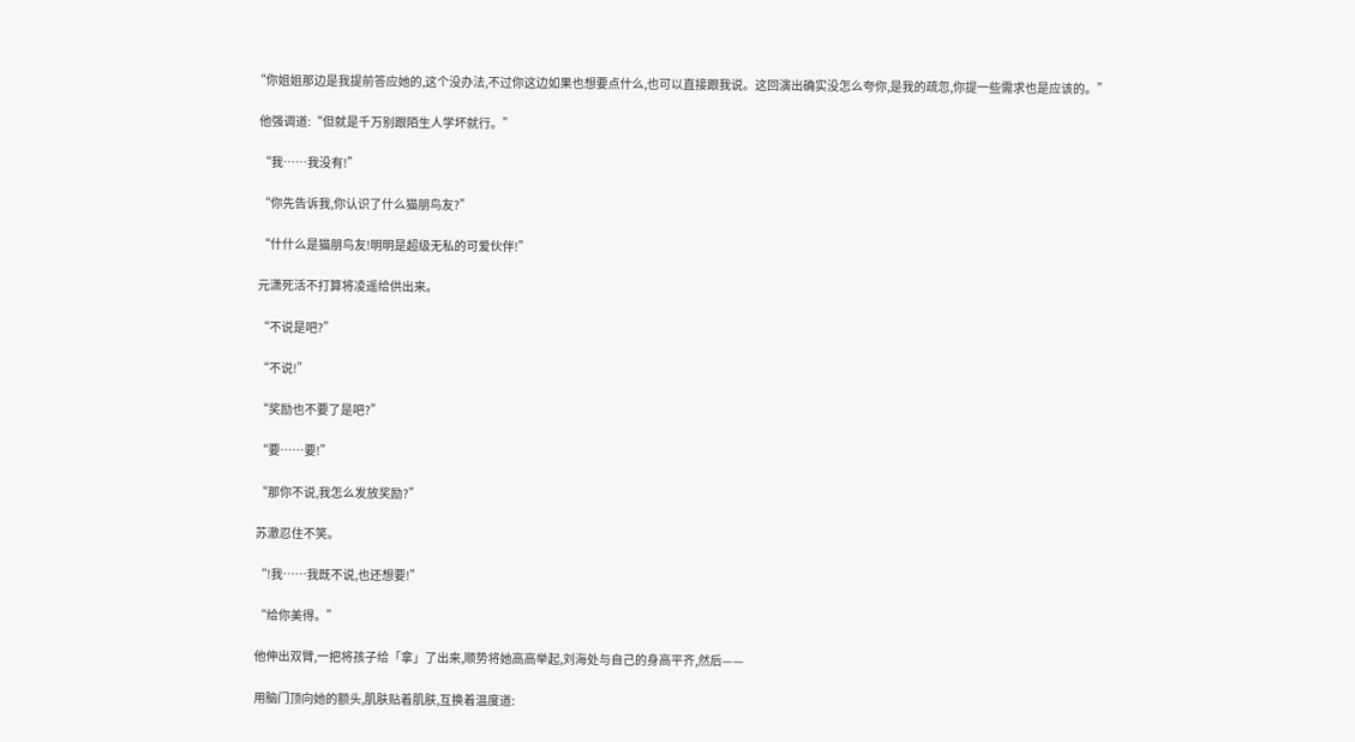“你姐姐那边是我提前答应她的,这个没办法,不过你这边如果也想要点什么,也可以直接跟我说。这回演出确实没怎么夸你,是我的疏忽,你提一些需求也是应该的。”

  他强调道:“但就是千万别跟陌生人学坏就行。”

  “我……我没有!”

  “你先告诉我,你认识了什么猫朋鸟友?”

  “什什么是猫朋鸟友!明明是超级无私的可爱伙伴!”

  元潇死活不打算将凌遥给供出来。

  “不说是吧?”

  “不说!”

  “奖励也不要了是吧?”

  “要……要!”

  “那你不说,我怎么发放奖励?”

  苏澈忍住不笑。

  “!我……我既不说,也还想要!”

  “给你美得。”

  他伸出双臂,一把将孩子给「拿」了出来,顺势将她高高举起,刘海处与自己的身高平齐,然后——

  用脑门顶向她的额头,肌肤贴着肌肤,互换着温度道: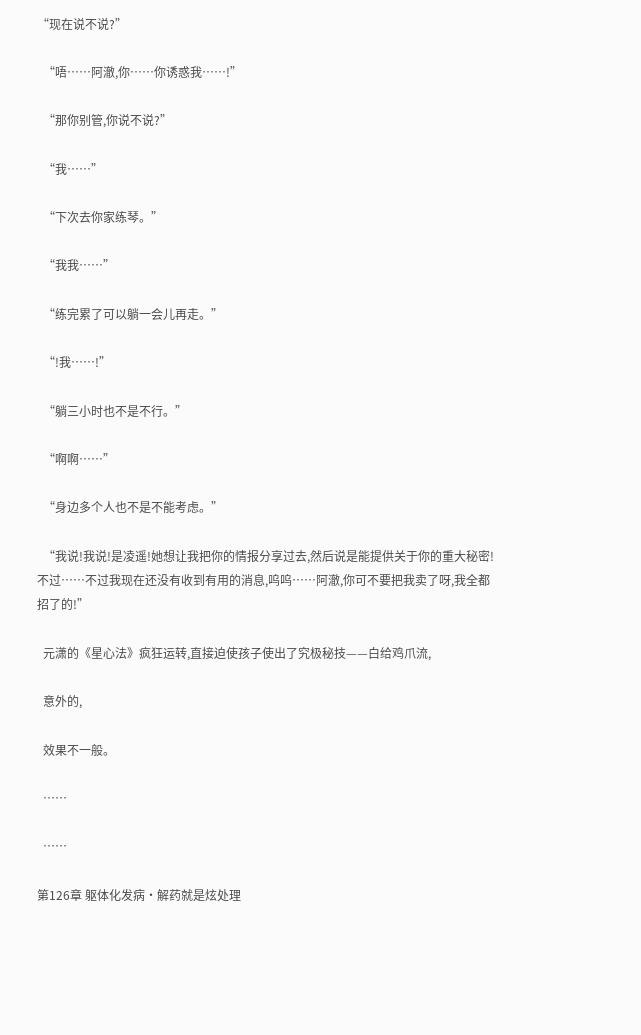“现在说不说?”

  “唔……阿澈,你……你诱惑我……!”

  “那你别管,你说不说?”

  “我……”

  “下次去你家练琴。”

  “我我……”

  “练完累了可以躺一会儿再走。”

  “!我……!”

  “躺三小时也不是不行。”

  “啊啊……”

  “身边多个人也不是不能考虑。”

  “我说!我说!是凌遥!她想让我把你的情报分享过去,然后说是能提供关于你的重大秘密!不过……不过我现在还没有收到有用的消息,呜呜……阿澈,你可不要把我卖了呀,我全都招了的!”

  元潇的《星心法》疯狂运转,直接迫使孩子使出了究极秘技——白给鸡爪流,

  意外的,

  效果不一般。

  ……

  ……

第126章 躯体化发病·解药就是炫处理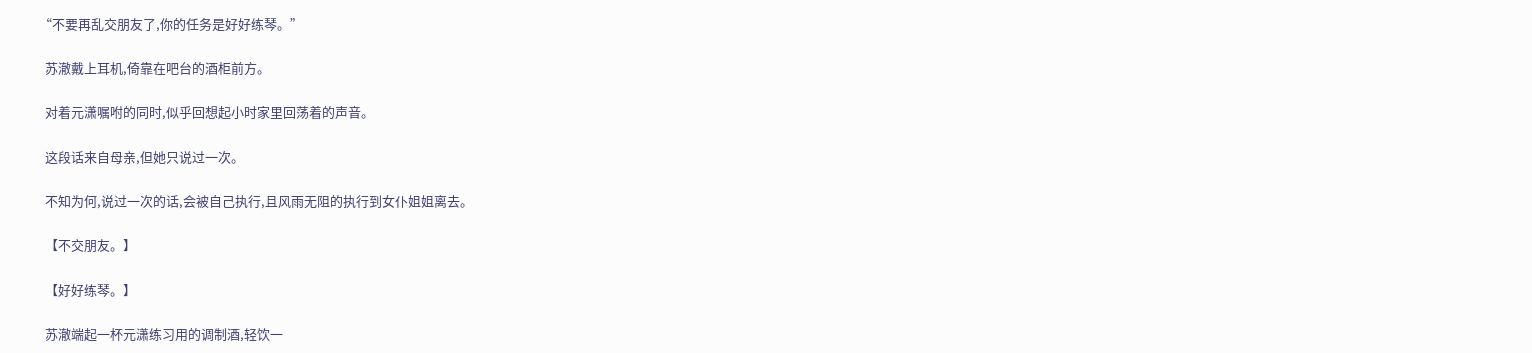“不要再乱交朋友了,你的任务是好好练琴。”

  苏澈戴上耳机,倚靠在吧台的酒柜前方。

  对着元潇嘱咐的同时,似乎回想起小时家里回荡着的声音。

  这段话来自母亲,但她只说过一次。

  不知为何,说过一次的话,会被自己执行,且风雨无阻的执行到女仆姐姐离去。

  【不交朋友。】

  【好好练琴。】

  苏澈端起一杯元潇练习用的调制酒,轻饮一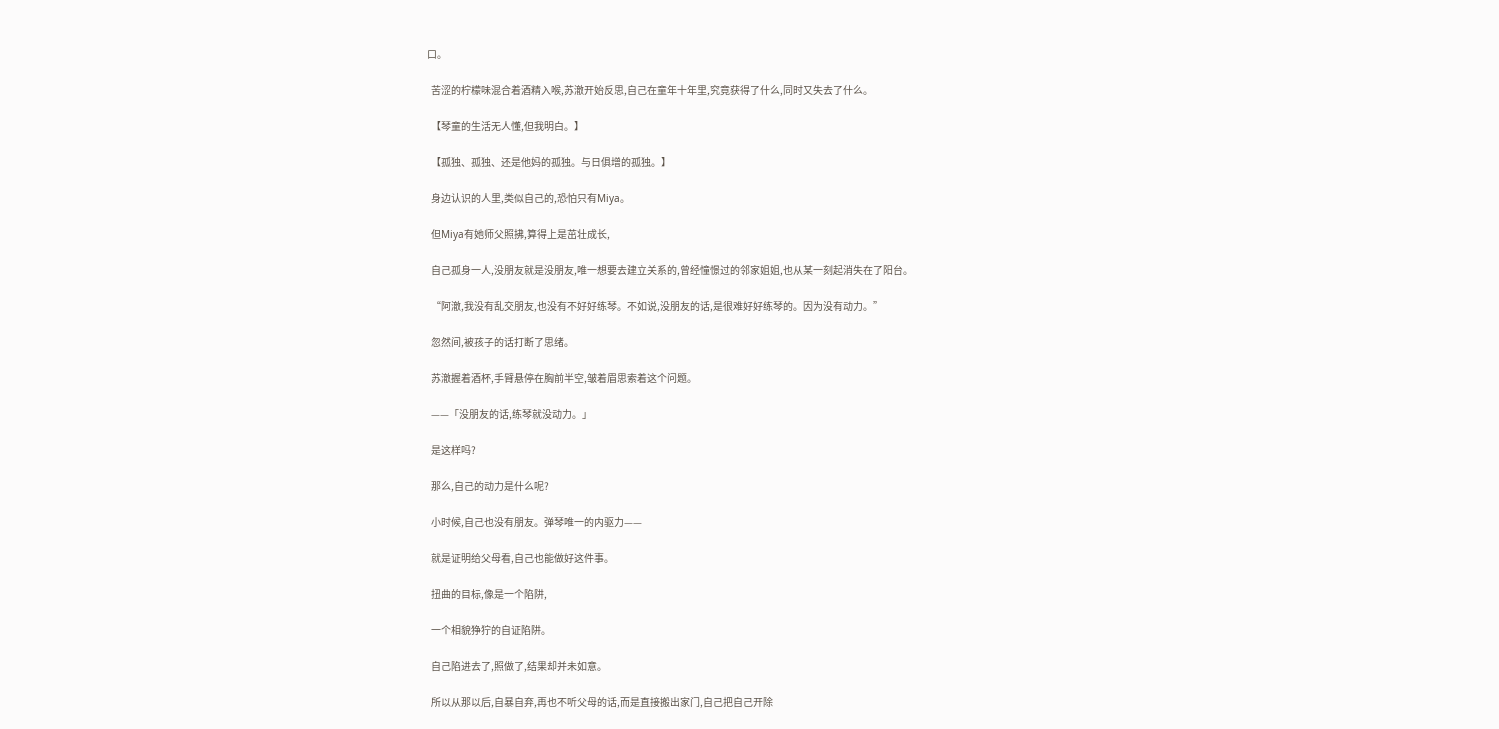口。

  苦涩的柠檬味混合着酒精入喉,苏澈开始反思,自己在童年十年里,究竟获得了什么,同时又失去了什么。

  【琴童的生活无人懂,但我明白。】

  【孤独、孤独、还是他妈的孤独。与日俱增的孤独。】

  身边认识的人里,类似自己的,恐怕只有Miya。

  但Miya有她师父照拂,算得上是茁壮成长,

  自己孤身一人,没朋友就是没朋友,唯一想要去建立关系的,曾经憧憬过的邻家姐姐,也从某一刻起消失在了阳台。

  “阿澈,我没有乱交朋友,也没有不好好练琴。不如说,没朋友的话,是很难好好练琴的。因为没有动力。”

  忽然间,被孩子的话打断了思绪。

  苏澈握着酒杯,手臂悬停在胸前半空,皱着眉思索着这个问题。

  ——「没朋友的话,练琴就没动力。」

  是这样吗?

  那么,自己的动力是什么呢?

  小时候,自己也没有朋友。弹琴唯一的内驱力——

  就是证明给父母看,自己也能做好这件事。

  扭曲的目标,像是一个陷阱,

  一个相貌狰狞的自证陷阱。

  自己陷进去了,照做了,结果却并未如意。

  所以从那以后,自暴自弃,再也不听父母的话,而是直接搬出家门,自己把自己开除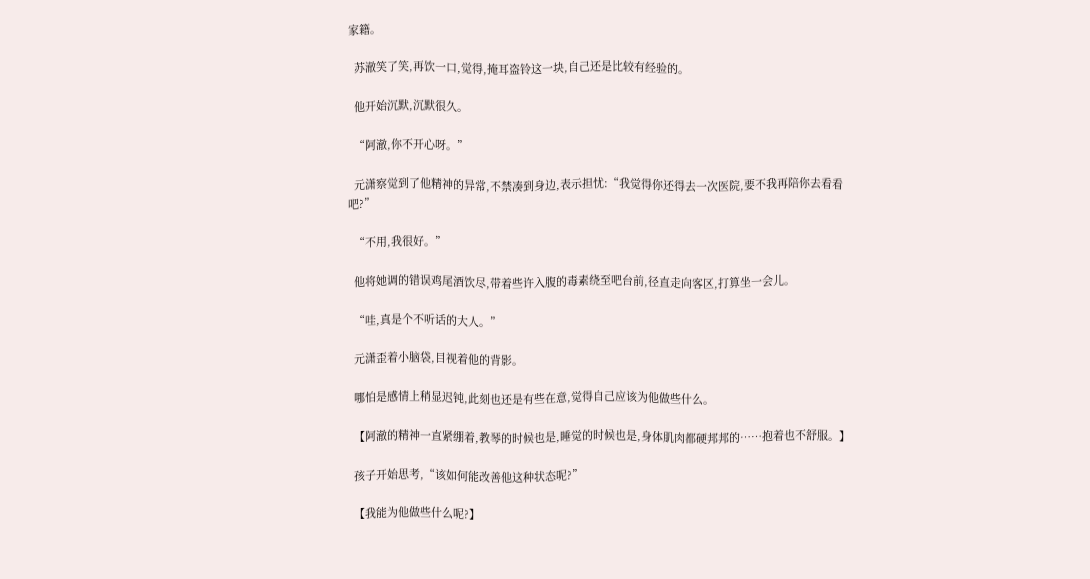家籍。

  苏澈笑了笑,再饮一口,觉得,掩耳盗铃这一块,自己还是比较有经验的。

  他开始沉默,沉默很久。

  “阿澈,你不开心呀。”

  元潇察觉到了他精神的异常,不禁凑到身边,表示担忧:“我觉得你还得去一次医院,要不我再陪你去看看吧?”

  “不用,我很好。”

  他将她调的错误鸡尾酒饮尽,带着些许入腹的毒素绕至吧台前,径直走向客区,打算坐一会儿。

  “哇,真是个不听话的大人。”

  元潇歪着小脑袋,目视着他的背影。

  哪怕是感情上稍显迟钝,此刻也还是有些在意,觉得自己应该为他做些什么。

  【阿澈的精神一直紧绷着,教琴的时候也是,睡觉的时候也是,身体肌肉都硬邦邦的……抱着也不舒服。】

  孩子开始思考,“该如何能改善他这种状态呢?”

  【我能为他做些什么呢?】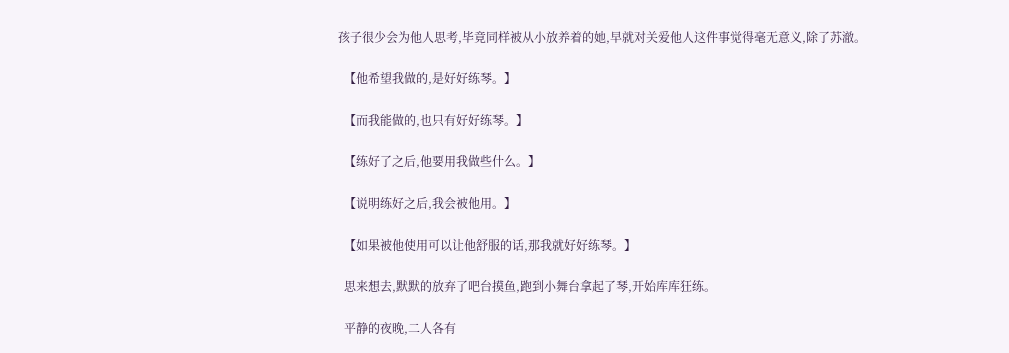孩子很少会为他人思考,毕竟同样被从小放养着的她,早就对关爱他人这件事觉得毫无意义,除了苏澈。

  【他希望我做的,是好好练琴。】

  【而我能做的,也只有好好练琴。】

  【练好了之后,他要用我做些什么。】

  【说明练好之后,我会被他用。】

  【如果被他使用可以让他舒服的话,那我就好好练琴。】

  思来想去,默默的放弃了吧台摸鱼,跑到小舞台拿起了琴,开始库库狂练。

  平静的夜晚,二人各有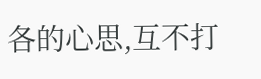各的心思,互不打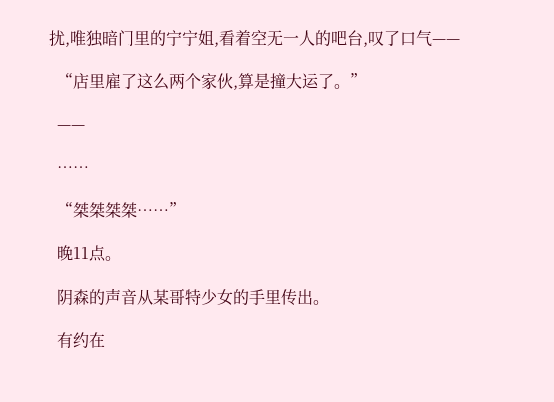扰,唯独暗门里的宁宁姐,看着空无一人的吧台,叹了口气——

  “店里雇了这么两个家伙,算是撞大运了。”

  ——

  ……

  “桀桀桀桀……”

  晚11点。

  阴森的声音从某哥特少女的手里传出。

  有约在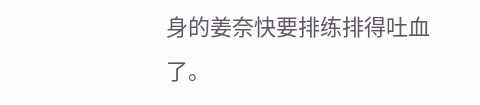身的姜奈快要排练排得吐血了。